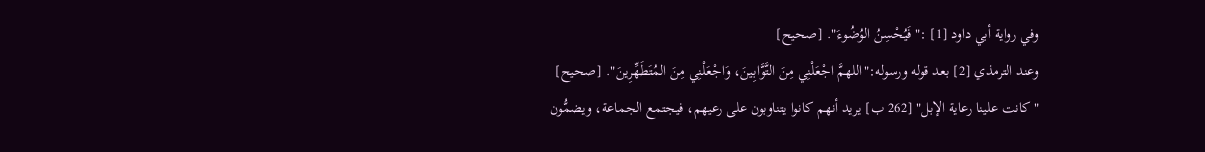وفي رواية أبي داود [1] :"فَيُحْسِنُ الوُضُوءَ". [صحيح]
وعند الترمذي [2] بعد قوله ورسوله:"اللهمَّ اجْعَلْنِي مِنَ التَّوَّابِينَ، وَاجْعَلْنِي مِنَ المُتَطَهِّرِينَ". [صحيح]
"كانت علينا رعاية الإبل" [262 ب] يريد أنهم كانوا يتناوبون على رعيهم، فيجتمع الجماعة، ويضمُّون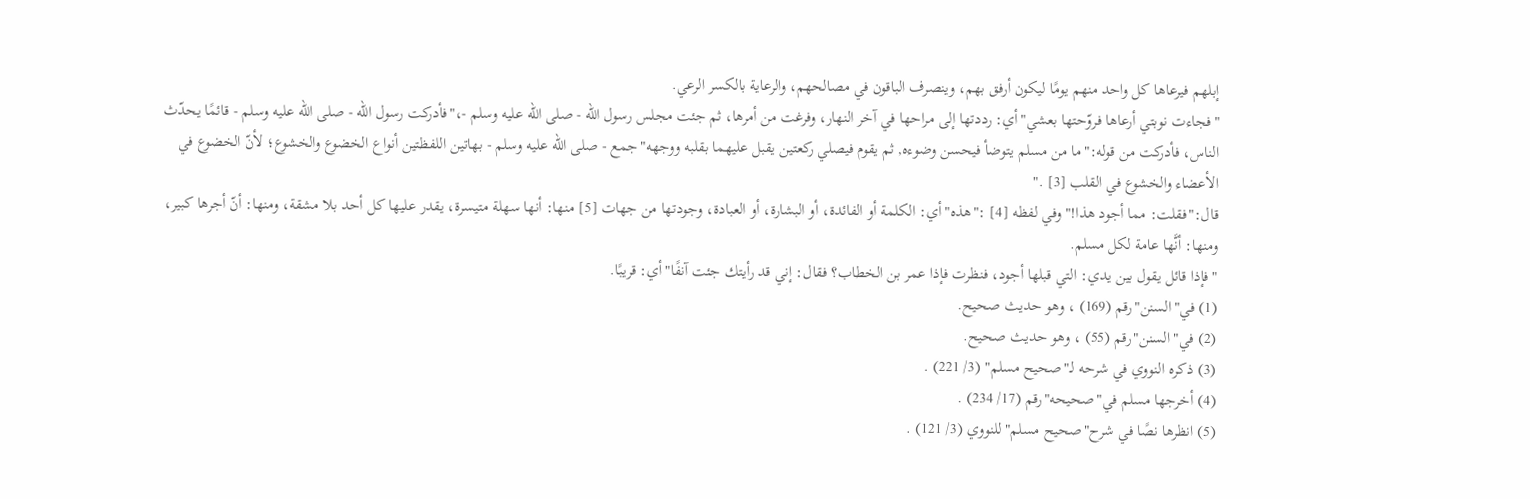إبلهم فيرعاها كل واحد منهم يومًا ليكون أرفق بهم، وينصرف الباقون في مصالحهم، والرعاية بالكسر الرعي.
"فجاءت نوبتي أرعاها فروّحتها بعشي"أي: رددتها إلى مراحها في آخر النهار، وفرغت من أمرها، ثم جئت مجلس رسول الله - صلى الله عليه وسلم -،"فأدركت رسول الله - صلى الله عليه وسلم - قائمًا يحدّث الناس، فأدركت من قوله:"ما من مسلم يتوضأ فيحسن وضوءه, ثم يقوم فيصلي ركعتين يقبل عليهما بقلبه ووجهه"جمع - صلى الله عليه وسلم - بهاتين اللفظتين أنواع الخضوع والخشوع؛ لأنّ الخضوع في الأعضاء والخشوع في القلب [3] ."
قال:"فقلت: مما أجود هذا!"وفي لفظه [4] :"هذه"أي: الكلمة أو الفائدة، أو البشارة، أو العبادة، وجودتها من جهات [5] منها: أنها سهلة متيسرة، يقدر عليها كل أحد بلا مشقة، ومنها: أنّ أجرها كبير، ومنها: أنَّها عامة لكل مسلم.
"فإذا قائل يقول بين يدي: التي قبلها أجود، فنظرت فإذا عمر بن الخطاب؟ فقال: إني قد رأيتك جئت آنفًا"أي: قريبًا.
(1) في"السنن"رقم (169) ، وهو حديث صحيح.
(2) في"السنن"رقم (55) ، وهو حديث صحيح.
(3) ذكره النووي في شرحه لـ"صحيح مسلم" (3/ 221) .
(4) أخرجها مسلم في"صحيحه"رقم (17/ 234) .
(5) انظرها نصًا في شرح"صحيح مسلم"للنووي (3/ 121) .